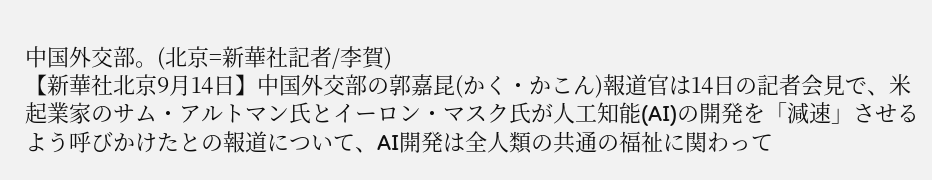中国外交部。(北京=新華社記者/李賀)
【新華社北京9月14日】中国外交部の郭嘉昆(かく・かこん)報道官は14日の記者会見で、米起業家のサム・アルトマン氏とイーロン・マスク氏が人工知能(AI)の開発を「減速」させるよう呼びかけたとの報道について、AI開発は全人類の共通の福祉に関わって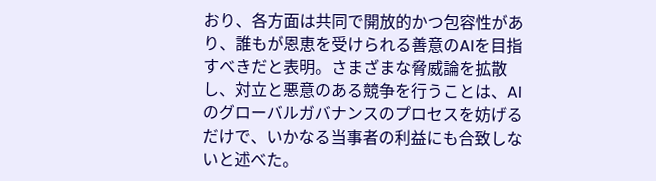おり、各方面は共同で開放的かつ包容性があり、誰もが恩恵を受けられる善意のAIを目指すべきだと表明。さまざまな脅威論を拡散し、対立と悪意のある競争を行うことは、AIのグローバルガバナンスのプロセスを妨げるだけで、いかなる当事者の利益にも合致しないと述べた。